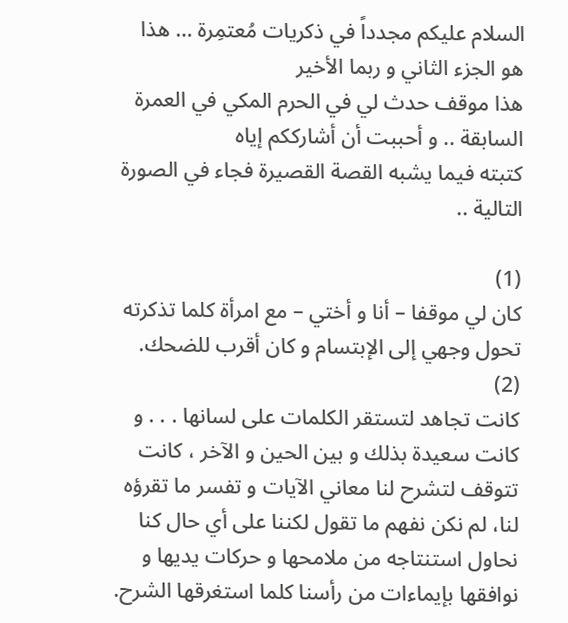السلام عليكم مجدداً في ذكريات مُعتمِرة … هذا هو الجزء الثاني و ربما الأخير
هذا موقف حدث لي في الحرم المكي في العمرة السابقة .. و أحببت أن أشارككم إياه
كتبته فيما يشبه القصة القصيرة فجاء في الصورة التالية ..

(1)
كان لي موقفا – أنا و أختي – مع امرأة كلما تذكرته تحول وجهي إلى الإبتسام و كان أقرب للضحك.
(2)
كانت تجاهد لتستقر الكلمات على لسانها . . . و كانت سعيدة بذلك و بين الحين و الآخر ، كانت تتوقف لتشرح لنا معاني الآيات و تفسر ما تقرؤه لنا، لم نكن نفهم ما تقول لكننا على أي حال كنا نحاول استنتاجه من ملامحها و حركات يديها و نوافقها بإيماءات من رأسنا كلما استغرقها الشرح.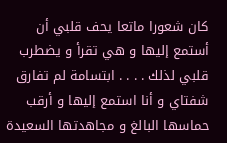كان شعورا ماتعا يحف قلبي أن أستمع إليها و هي تقرأ و يضطرب قلبي لذلك . . . . ابتسامة لم تفارق شفتاي و أنا استمع إليها و أرقب حماسها البالغ و مجاهدتها السعيدة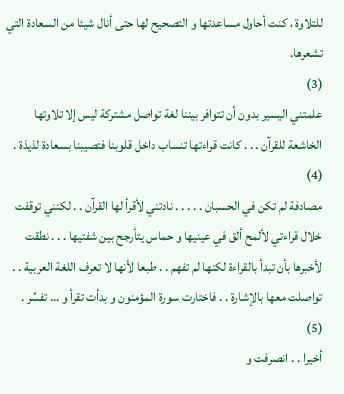للتلاوة ، كنت أحاول مساعدتها و التصحيح لها حتى أنال شيئا من السعادة التي تشعرها.
(3)
علمتني اليسير بدون أن تتوافر بيننا لغة تواصل مشتركة ليس إلا تلاوتها الخاشعة للقرآن . . . كانت قراءتها تنساب داخل قلوبنا فتصيبنا بسعادة لذيذة .
(4)
مصادفة لم تكن في الحسبان . . . . . نادتني لأقرأ لها القرآن . . لكنني توقفت خلال قراءتي لألمح ألق في عينيها و حماس يتأرجح بين شفتيها . . . نطقت لأخبرها بأن تبدأ بالقراءة لكنها لم تفهم . . طبعا لأنها لا تعرف اللغة العربية . . تواصلت معها بالإشارة . . فاختارت سورة المؤمنون و بدأت تقرأ و … تفسِّر .
(5)
أخيرا . . انصرفت و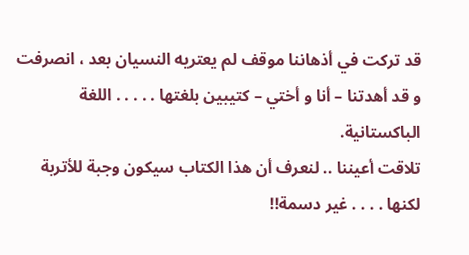قد تركت في أذهاننا موقف لم يعتريه النسيان بعد ، انصرفت و قد أهدتنا – أنا و أختي – كتيبين بلغتها . . . . . اللغة الباكستانية.
تلاقت أعيننا .. لنعرف أن هذا الكتاب سيكون وجبة للأتربة لكنها . . . . غير دسمة!!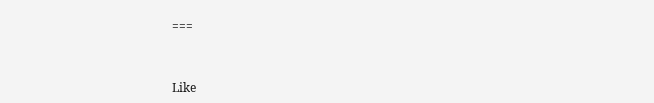===


Like